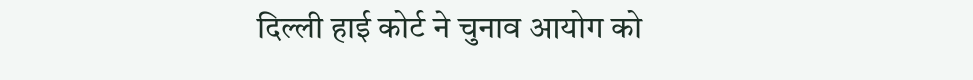दिल्ली हाई कोर्ट ने चुनाव आयोग को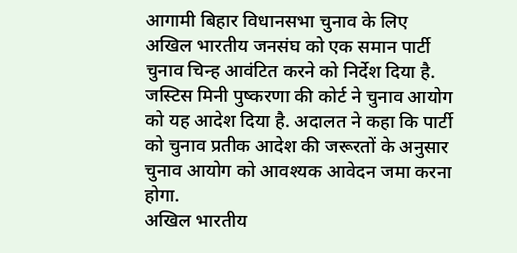आगामी बिहार विधानसभा चुनाव के लिए अखिल भारतीय जनसंघ को एक समान पार्टी चुनाव चिन्ह आवंटित करने को निर्देश दिया है. जस्टिस मिनी पुष्करणा की कोर्ट ने चुनाव आयोग को यह आदेश दिया है. अदालत ने कहा कि पार्टी को चुनाव प्रतीक आदेश की जरूरतों के अनुसार चुनाव आयोग को आवश्यक आवेदन जमा करना होगा.
अखिल भारतीय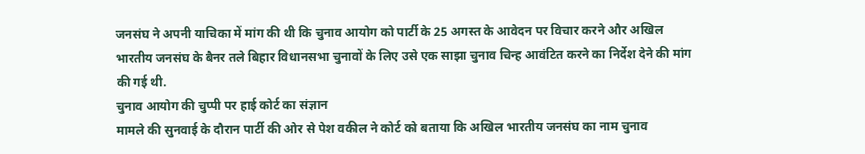जनसंघ ने अपनी याचिका में मांग की थी कि चुनाव आयोग को पार्टी के 25 अगस्त के आवेदन पर विचार करने और अखिल भारतीय जनसंघ के बैनर तले बिहार विधानसभा चुनावों के लिए उसे एक साझा चुनाव चिन्ह आवंटित करने का निर्देश देने की मांग की गई थी.
चुनाव आयोग की चुप्पी पर हाई कोर्ट का संज्ञान
मामले की सुनवाई के दौरान पार्टी की ओर से पेश वकील ने कोर्ट को बताया कि अखिल भारतीय जनसंघ का नाम चुनाव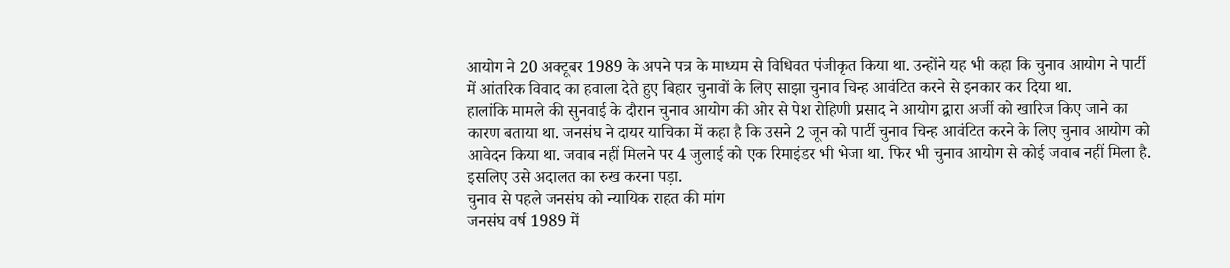आयोग ने 20 अक्टूबर 1989 के अपने पत्र के माध्यम से विधिवत पंजीकृत किया था. उन्होंने यह भी कहा कि चुनाव आयोग ने पार्टी में आंतरिक विवाद का हवाला देते हुए बिहार चुनावों के लिए साझा चुनाव चिन्ह आवंटित करने से इनकार कर दिया था.
हालांकि मामले की सुनवाई के दौरान चुनाव आयोग की ओर से पेश रोहिणी प्रसाद ने आयोग द्वारा अर्जी को खारिज किए जाने का कारण बताया था. जनसंघ ने दायर याचिका में कहा है कि उसने 2 जून को पार्टी चुनाव चिन्ह आवंटित करने के लिए चुनाव आयोग को आवेदन किया था. जवाब नहीं मिलने पर 4 जुलाई को एक रिमाइंडर भी भेजा था. फिर भी चुनाव आयोग से कोई जवाब नहीं मिला है. इसलिए उसे अदालत का रुख करना पड़ा.
चुनाव से पहले जनसंघ को न्यायिक राहत की मांग
जनसंघ वर्ष 1989 में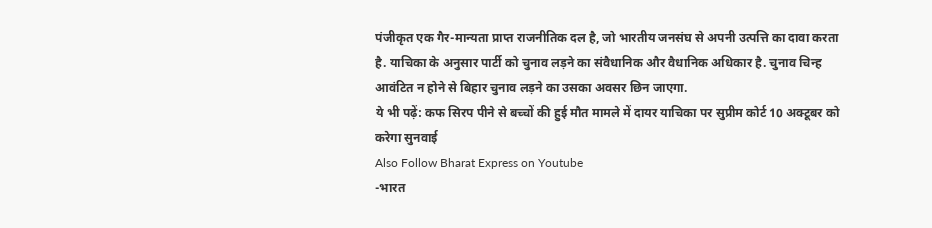पंजीकृत एक गैर-मान्यता प्राप्त राजनीतिक दल है, जो भारतीय जनसंघ से अपनी उत्पत्ति का दावा करता है. याचिका के अनुसार पार्टी को चुनाव लड़ने का संवैधानिक और वैधानिक अधिकार है. चुनाव चिन्ह आवंटित न होने से बिहार चुनाव लड़ने का उसका अवसर छिन जाएगा.
ये भी पढ़ें: कफ सिरप पीने से बच्चों की हुई मौत मामले में दायर याचिका पर सुप्रीम कोर्ट 10 अक्टूबर को करेगा सुनवाई
Also Follow Bharat Express on Youtube
-भारत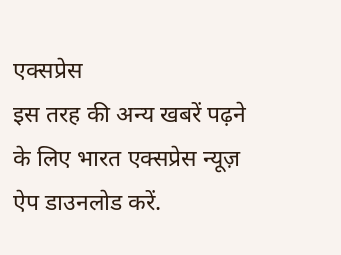एक्सप्रेस
इस तरह की अन्य खबरें पढ़ने के लिए भारत एक्सप्रेस न्यूज़ ऐप डाउनलोड करें.